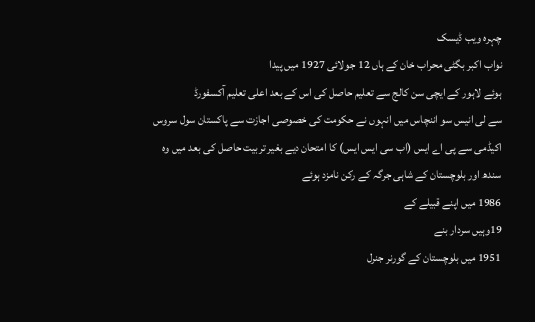چہرہ ویب ڈیسک
نواب اکبر بگٹی محراب خان کے ہاں 12 جولائی 1927 میں پیدا
ہوئے لاہور کے ایچی سن کالج سے تعلیم حاصل کی اس کے بعد اعلی تعلیم آکسفورڈ
سے لی انیس سو اننچاس میں انہوں نے حکومت کی خصوصی اجازت سے پاکستان سول سروس
اکیڈمی سے پی اے ایس (اب سی ایس ایس) کا امتحان دیے بغیر تربیت حاصل کی بعد میں وہ
سندھ اور بلوچستان کے شاہی جرگہ کے رکن نامزد ہوئے
1986 میں اپنے قبیلے کے
19وہیں سردار بنے
1951 میں بلوچستان کے گورنر جنرل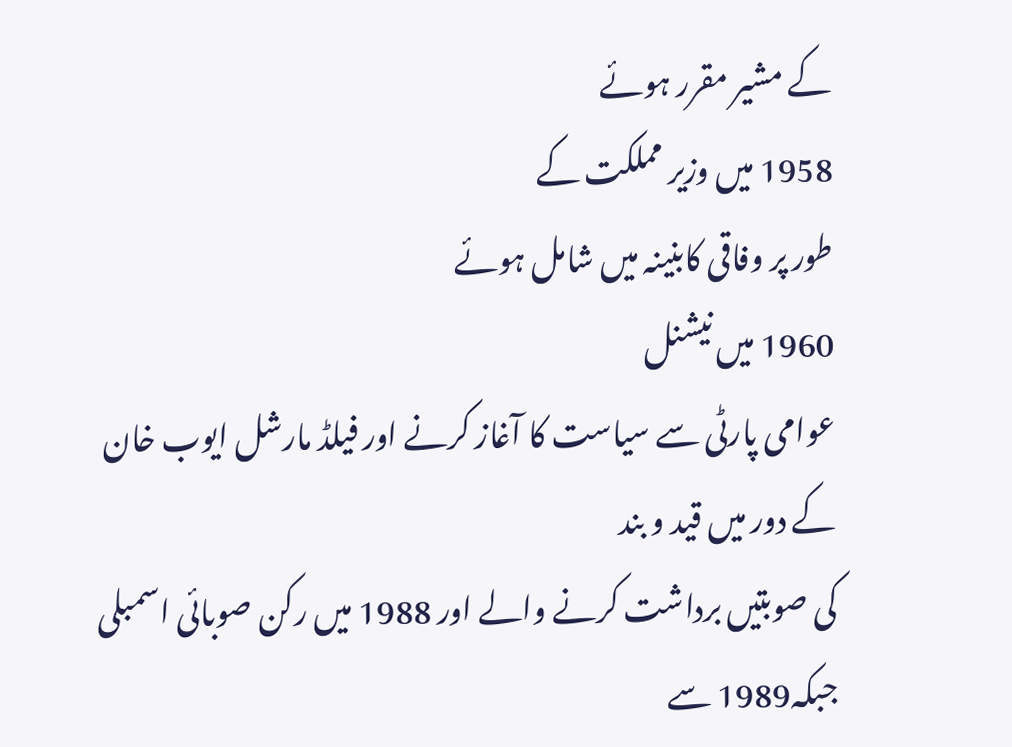کے مشیر مقرر ہوئے
1958 میں وزیر مملکت کے
طور پر وفاقی کابنینہ میں شامل ہوئے
1960 میں نیشنل
عوامی پارٹی سے سیاست کا آغاز کرنے اور فیلڈ مارشل ایوب خان کے دور میں قید و بند
کی صوبتیں برداشت کرنے والے اور 1988 میں رکن صوبائی اسمبلی جبکہ1989 سے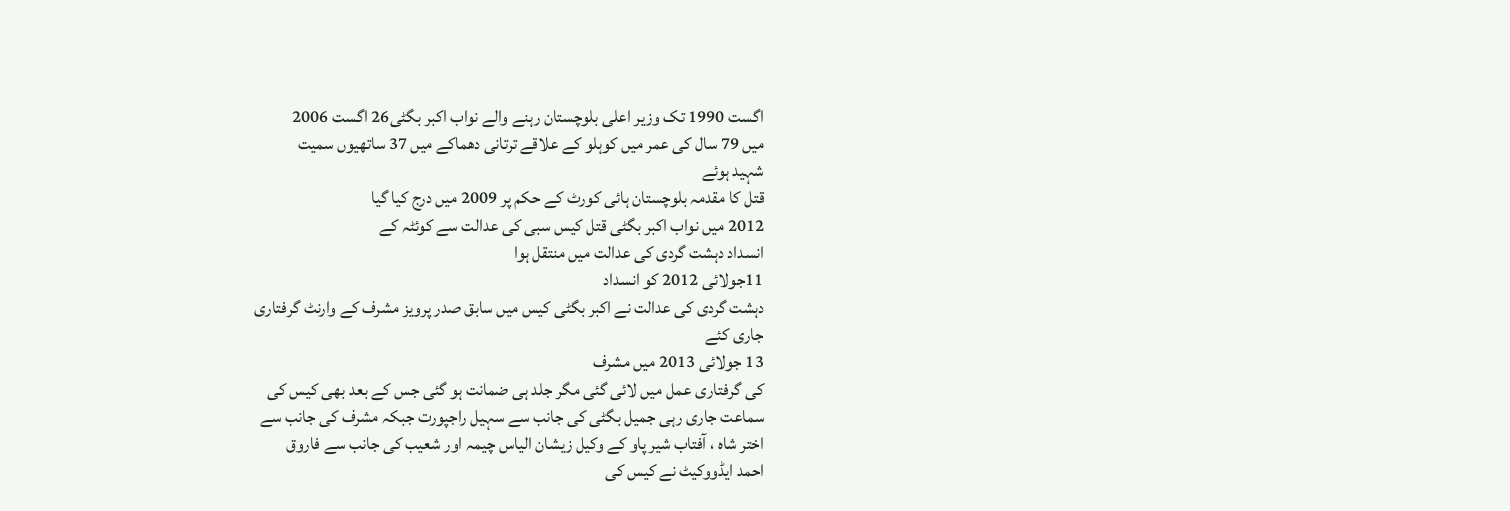اگست 1990 تک وزیر اعلی بلوچستان رہنے والے نواب اکبر بگٹی26 اگست 2006
میں 79 سال کی عمر میں کوہلو کے علاقے ترتانی دھماکے میں 37 ساتھیوں سمیت
شہید ہوئے
قتل کا مقدمہ بلوچستان ہائی کورٹ کے حکم پر 2009 میں درج کیا گیا
2012 میں نواب اکبر بگٹی قتل کیس سبی کی عدالت سے کوئٹہ کے
انسداد دہشت گردی کی عدالت میں منتقل ہوا
11جولائی 2012 کو انسداد
دہشت گردی کی عدالت نے اکبر بگٹی کیس میں سابق صدر پرویز مشرف کے وارنٹ گرفتاری
جاری کئے
13 جولائی 2013 میں مشرف
کی گرفتاری عمل میں لائی گئی مگر جلد ہی ضمانت ہو گئی جس کے بعد بھی کیس کی
سماعت جاری رہی جمیل بگٹی کی جانب سے سہیل راجپورت جبکہ مشرف کی جانب سے
اختر شاہ ، آفتاب شیر پاو کے وکیل زیشان الیاس چیمہ اور شعیب کی جانب سے فاروق
احمد ایڈووکیٹ نے کیس کی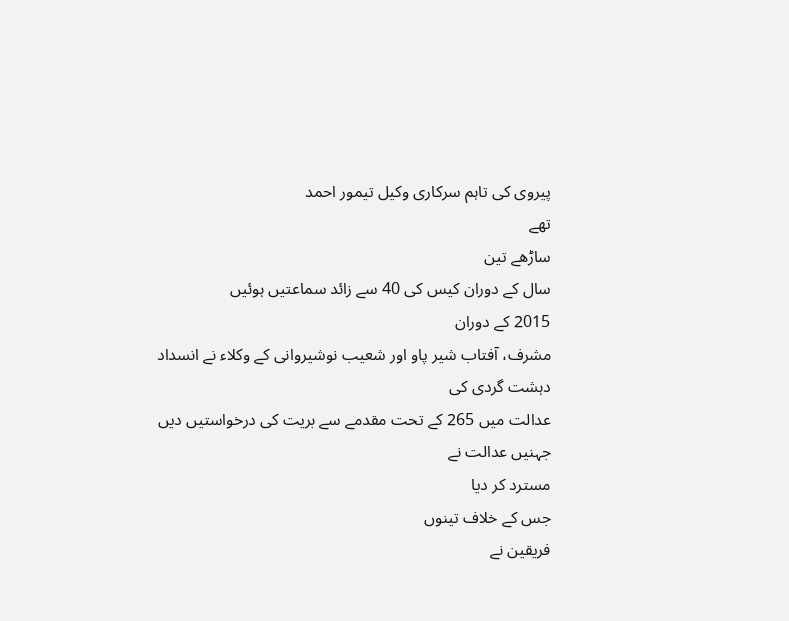پیروی کی تاہم سرکاری وکیل تیمور احمد
تھے
ساڑھے تین
سال کے دوران کیس کی 40 سے زائد سماعتیں ہوئیں
2015 کے دوران
مشرف، آفتاب شیر پاو اور شعیب نوشیروانی کے وکلاء نے انسداد دہشت گردی کی
عدالت میں 265 کے تحت مقدمے سے بریت کی درخواستیں دیں جہنیں عدالت نے
مسترد کر دیا
جس کے خلاف تینوں
فریقین نے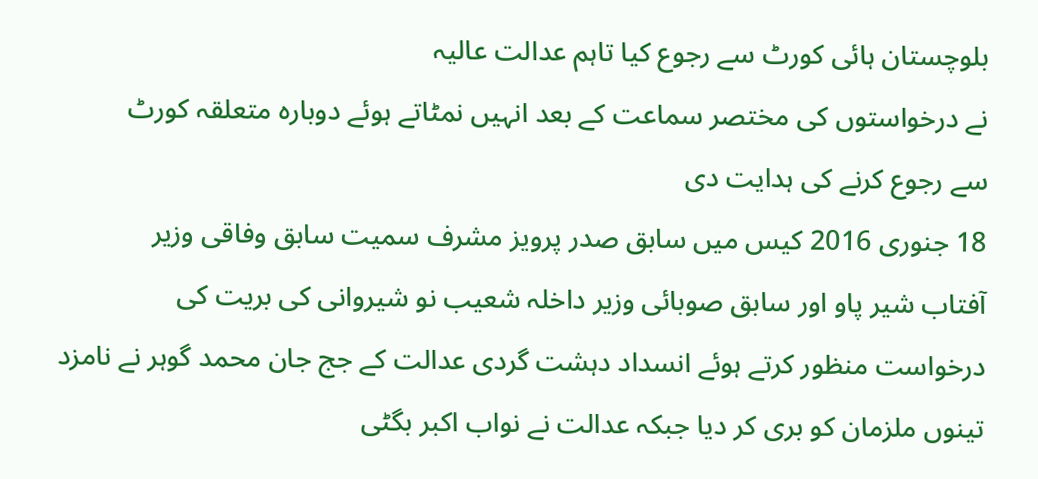بلوچستان ہائی کورٹ سے رجوع کیا تاہم عدالت عالیہ
نے درخواستوں کی مختصر سماعت کے بعد انہیں نمٹاتے ہوئے دوبارہ متعلقہ کورٹ
سے رجوع کرنے کی ہدایت دی
18 جنوری 2016 کیس میں سابق صدر پرویز مشرف سمیت سابق وفاقی وزیر
آفتاب شیر پاو اور سابق صوبائی وزیر داخلہ شعیب نو شیروانی کی بریت کی
درخواست منظور کرتے ہوئے انسداد دہشت گردی عدالت کے جج جان محمد گوہر نے نامزد
تینوں ملزمان کو بری کر دیا جبکہ عدالت نے نواب اکبر بگٹی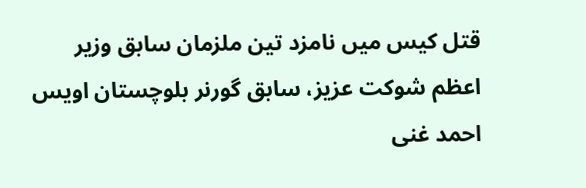قتل کیس میں نامزد تین ملزمان سابق وزیر
اعظم شوکت عزیز، سابق گورنر بلوچستان اویس احمد غنی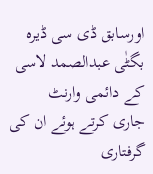اورسابق ڈی سی ڈیرہ بگٹٰی عبدالصمد لاسی کے دائمی وارنٹ
جاری کرتے ہوئے ان کی گرفتاری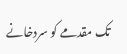تک مقدمے کو سردخانے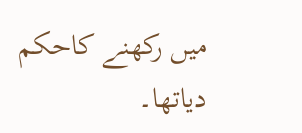میں رکھنے کاحکم دیاتھا۔